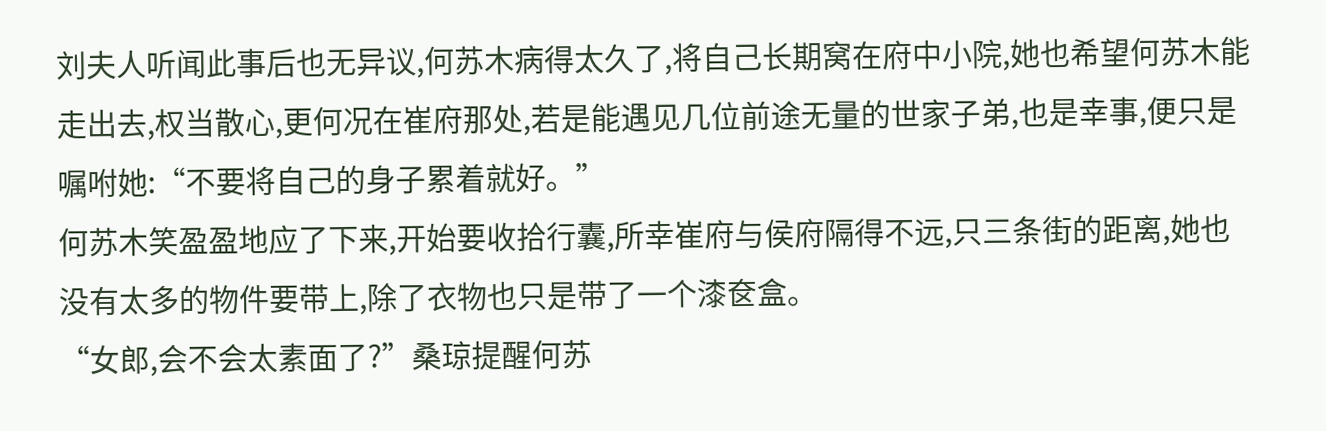刘夫人听闻此事后也无异议,何苏木病得太久了,将自己长期窝在府中小院,她也希望何苏木能走出去,权当散心,更何况在崔府那处,若是能遇见几位前途无量的世家子弟,也是幸事,便只是嘱咐她:“不要将自己的身子累着就好。”
何苏木笑盈盈地应了下来,开始要收拾行囊,所幸崔府与侯府隔得不远,只三条街的距离,她也没有太多的物件要带上,除了衣物也只是带了一个漆奁盒。
“女郎,会不会太素面了?”桑琼提醒何苏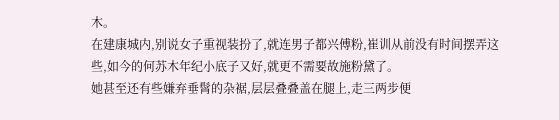木。
在建康城内,别说女子重视装扮了,就连男子都兴傅粉,崔训从前没有时间摆弄这些,如今的何苏木年纪小底子又好,就更不需要故施粉黛了。
她甚至还有些嫌弃垂髾的杂裾,层层叠叠盖在腿上,走三两步便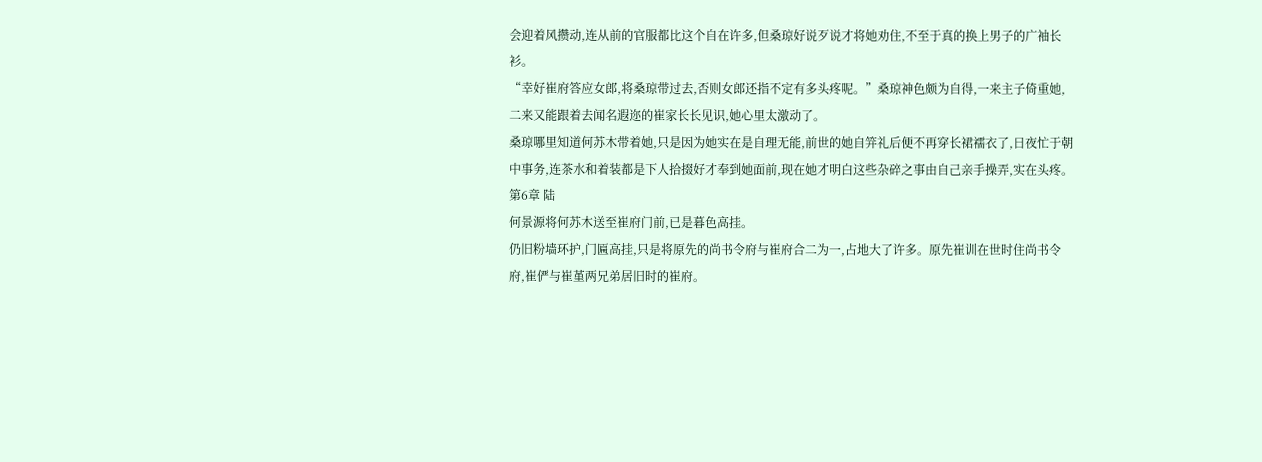会迎着风攒动,连从前的官服都比这个自在许多,但桑琼好说歹说才将她劝住,不至于真的换上男子的广袖长衫。
“幸好崔府答应女郎,将桑琼带过去,否则女郎还指不定有多头疼呢。”桑琼神色颇为自得,一来主子倚重她,二来又能跟着去闻名遐迩的崔家长长见识,她心里太激动了。
桑琼哪里知道何苏木带着她,只是因为她实在是自理无能,前世的她自笄礼后便不再穿长裙襦衣了,日夜忙于朝中事务,连茶水和着装都是下人拾掇好才奉到她面前,现在她才明白这些杂碎之事由自己亲手操弄,实在头疼。
第6章 陆
何景源将何苏木送至崔府门前,已是暮色高挂。
仍旧粉墙环护,门匾高挂,只是将原先的尚书令府与崔府合二为一,占地大了许多。原先崔训在世时住尚书令府,崔俨与崔堇两兄弟居旧时的崔府。